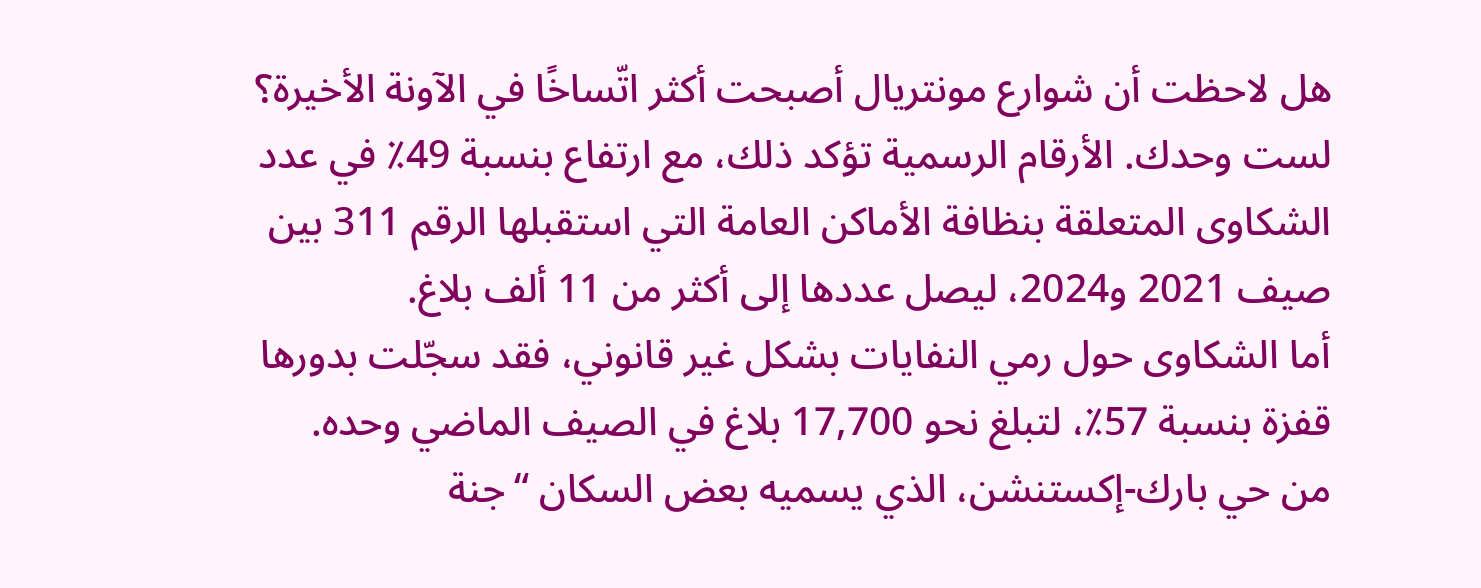هل لاحظت أن شوارع مونتريال أصبحت أكثر اتّساخًا في الآونة الأخيرة؟ لست وحدك. الأرقام الرسمية تؤكد ذلك، مع ارتفاع بنسبة 49٪ في عدد الشكاوى المتعلقة بنظافة الأماكن العامة التي استقبلها الرقم 311 بين صيف 2021 و2024، ليصل عددها إلى أكثر من 11 ألف بلاغ.
أما الشكاوى حول رمي النفايات بشكل غير قانوني، فقد سجّلت بدورها قفزة بنسبة 57٪، لتبلغ نحو 17,700 بلاغ في الصيف الماضي وحده.
من حي بارك-إكستنشن، الذي يسميه بعض السكان “جنة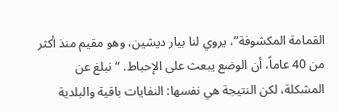القمامة المكشوفة”، يروي لنا بيار ديشين، وهو مقيم منذ أكثر من 40 عاماً، أن الوضع يبعث على الإحباط. “نبلغ عن المشكلة، لكن النتيجة هي نفسها: النفايات باقية والبلدية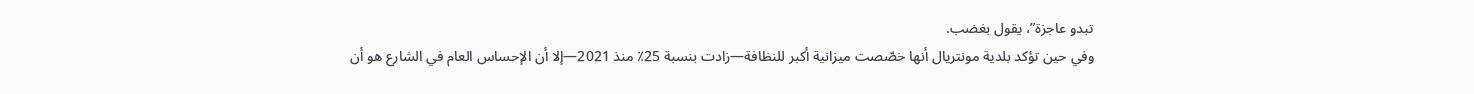تبدو عاجزة”، يقول بغضب.
وفي حين تؤكد بلدية مونتريال أنها خصّصت ميزانية أكبر للنظافة—زادت بنسبة 25٪ منذ 2021—إلا أن الإحساس العام في الشارع هو أن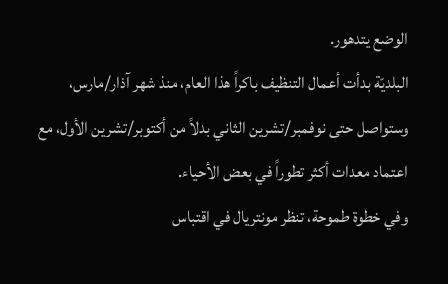الوضع يتدهور.
البلديّة بدأت أعمال التنظيف باكراً هذا العام، منذ شهر آذار/مارس، وستواصل حتى نوفمبر/تشرين الثاني بدلاً من أكتوبر/تشرين الأول، مع اعتماد معدات أكثر تطوراً في بعض الأحياء.
وفي خطوة طموحة، تنظر مونتريال في اقتباس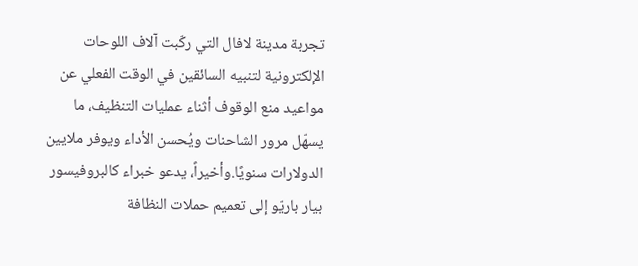تجربة مدينة لافال التي ركّبت آلاف اللوحات الإلكترونية لتنبيه السائقين في الوقت الفعلي عن مواعيد منع الوقوف أثناء عمليات التنظيف، ما يسهّل مرور الشاحنات ويُحسن الأداء ويوفر ملايين الدولارات سنويًا.وأخيراً، يدعو خبراء كالبروفيسور بيار باريّو إلى تعميم حملات النظافة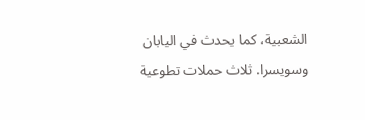الشعبية، كما يحدث في اليابان وسويسرا. ثلاث حملات تطوعية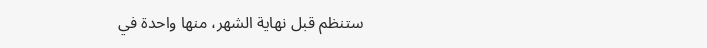ستنظم قبل نهاية الشهر، منها واحدة في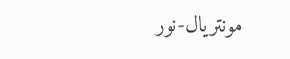مونتريال-نور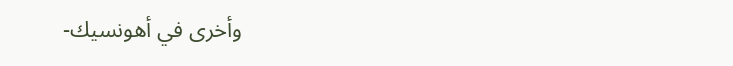وأخرى في أهونسيك-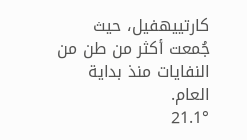كارتييهفيل، حيث جُمعت أكثر من طن من النفايات منذ بداية العام.
21.1°